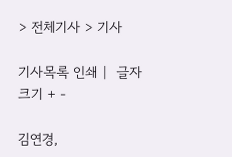> 전체기사 > 기사

기사목록 인쇄 |  글자크기 + -

김연경,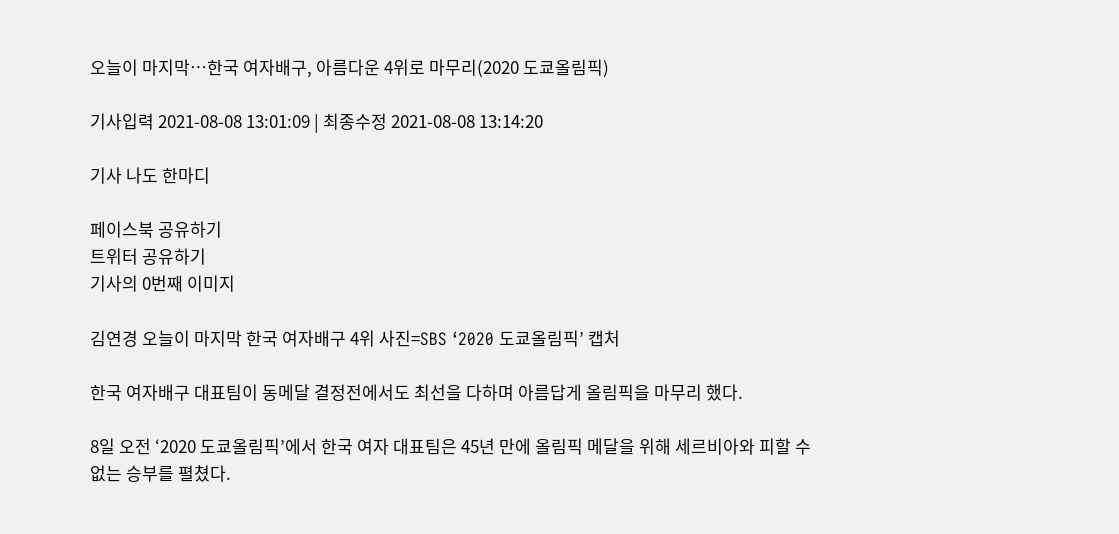오늘이 마지막…한국 여자배구, 아름다운 4위로 마무리(2020 도쿄올림픽)

기사입력 2021-08-08 13:01:09 | 최종수정 2021-08-08 13:14:20

기사 나도 한마디

페이스북 공유하기
트위터 공유하기
기사의 0번째 이미지

김연경 오늘이 마지막 한국 여자배구 4위 사진=SBS ‘2020 도쿄올림픽’ 캡처

한국 여자배구 대표팀이 동메달 결정전에서도 최선을 다하며 아름답게 올림픽을 마무리 했다.

8일 오전 ‘2020 도쿄올림픽’에서 한국 여자 대표팀은 45년 만에 올림픽 메달을 위해 세르비아와 피할 수 없는 승부를 펼쳤다.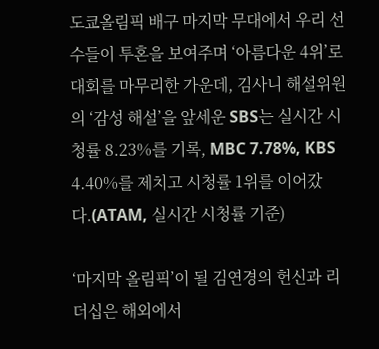도쿄올림픽 배구 마지막 무대에서 우리 선수들이 투혼을 보여주며 ‘아름다운 4위’로 대회를 마무리한 가운데, 김사니 해설위원의 ‘감성 해설’을 앞세운 SBS는 실시간 시청률 8.23%를 기록, MBC 7.78%, KBS 4.40%를 제치고 시청률 1위를 이어갔다.(ATAM, 실시간 시청률 기준)

‘마지막 올림픽’이 될 김연경의 헌신과 리더십은 해외에서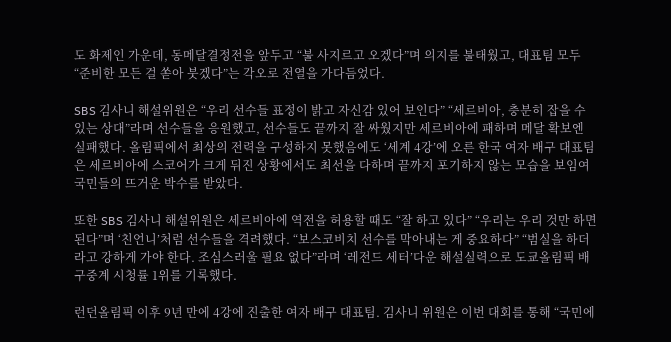도 화제인 가운데, 동메달결정전을 앞두고 “불 사지르고 오겠다”며 의지를 불태웠고, 대표팀 모두 “준비한 모든 걸 쏟아 붓겠다”는 각오로 전열을 가다듬었다.

SBS 김사니 해설위원은 “우리 선수들 표정이 밝고 자신감 있어 보인다” “세르비아, 충분히 잡을 수 있는 상대”라며 선수들을 응원했고, 선수들도 끝까지 잘 싸웠지만 세르비아에 패하며 메달 확보엔 실패했다. 올림픽에서 최상의 전력을 구성하지 못했음에도 ‘세계 4강’에 오른 한국 여자 배구 대표팀은 세르비아에 스코어가 크게 뒤진 상황에서도 최선을 다하며 끝까지 포기하지 않는 모습을 보임여 국민들의 뜨거운 박수를 받았다.

또한 SBS 김사니 해설위원은 세르비아에 역전을 허용할 때도 “잘 하고 있다” “우리는 우리 것만 하면 된다”며 ‘친언니’처럼 선수들을 격려했다. “보스코비치 선수를 막아내는 게 중요하다” “범실을 하더라고 강하게 가야 한다. 조심스러울 필요 없다”라며 ‘레전드 세터’다운 해설실력으로 도쿄올림픽 배구중계 시청률 1위를 기록했다.

런던올림픽 이후 9년 만에 4강에 진출한 여자 배구 대표팀. 김사니 위원은 이번 대회를 통해 “국민에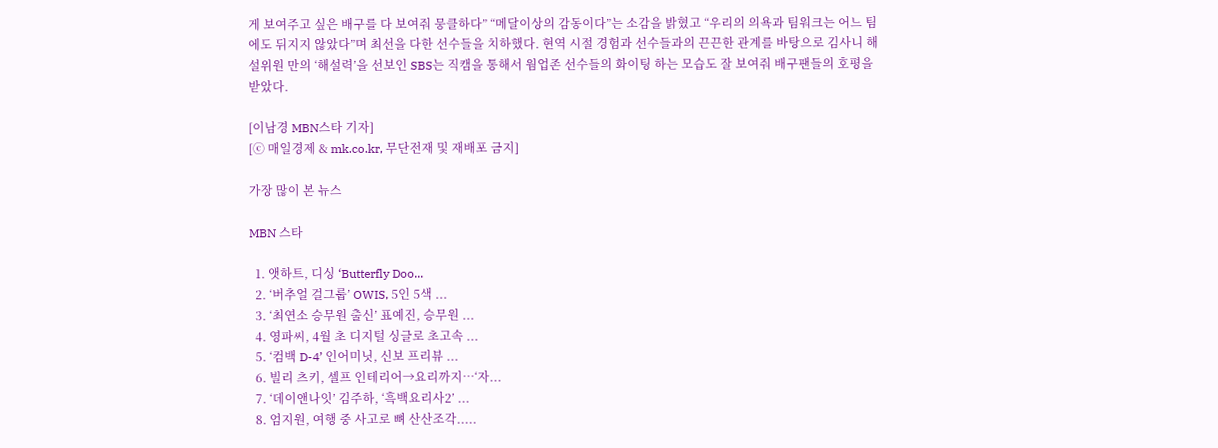게 보여주고 싶은 배구를 다 보여줘 뭉클하다” “메달이상의 감동이다”는 소감을 밝혔고 “우리의 의욕과 팀워크는 어느 팀에도 뒤지지 않았다”며 최선을 다한 선수들을 치하했다. 현역 시절 경험과 선수들과의 끈끈한 관계를 바탕으로 김사니 해설위원 만의 ‘해설력’을 선보인 SBS는 직캠을 통해서 웜업존 선수들의 화이팅 하는 모습도 잘 보여줘 배구팬들의 호평을 받았다.

[이남경 MBN스타 기자]
[ⓒ 매일경제 & mk.co.kr, 무단전재 및 재배포 금지]

가장 많이 본 뉴스

MBN 스타

  1. 앳하트, 디싱 ‘Butterfly Doo...
  2. ‘버추얼 걸그룹’ OWIS, 5인 5색 ...
  3. ‘최연소 승무원 출신’ 표예진, 승무원 ...
  4. 영파씨, 4월 초 디지털 싱글로 초고속 ...
  5. ‘컴백 D-4’ 인어미닛, 신보 프리뷰 ...
  6. 빌리 츠키, 셀프 인테리어→요리까지…‘자...
  7. ‘데이앤나잇’ 김주하, ‘흑백요리사2’ ...
  8. 엄지원, 여행 중 사고로 뼈 산산조각.....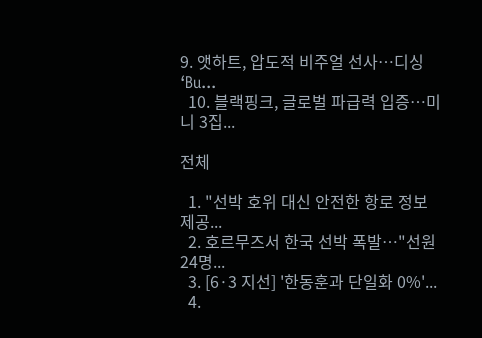9. 앳하트, 압도적 비주얼 선사…디싱 ‘Bu...
  10. 블랙핑크, 글로벌 파급력 입증…미니 3집...

전체

  1. "선박 호위 대신 안전한 항로 정보 제공...
  2. 호르무즈서 한국 선박 폭발…"선원 24명...
  3. [6·3 지선] '한동훈과 단일화 0%'...
  4.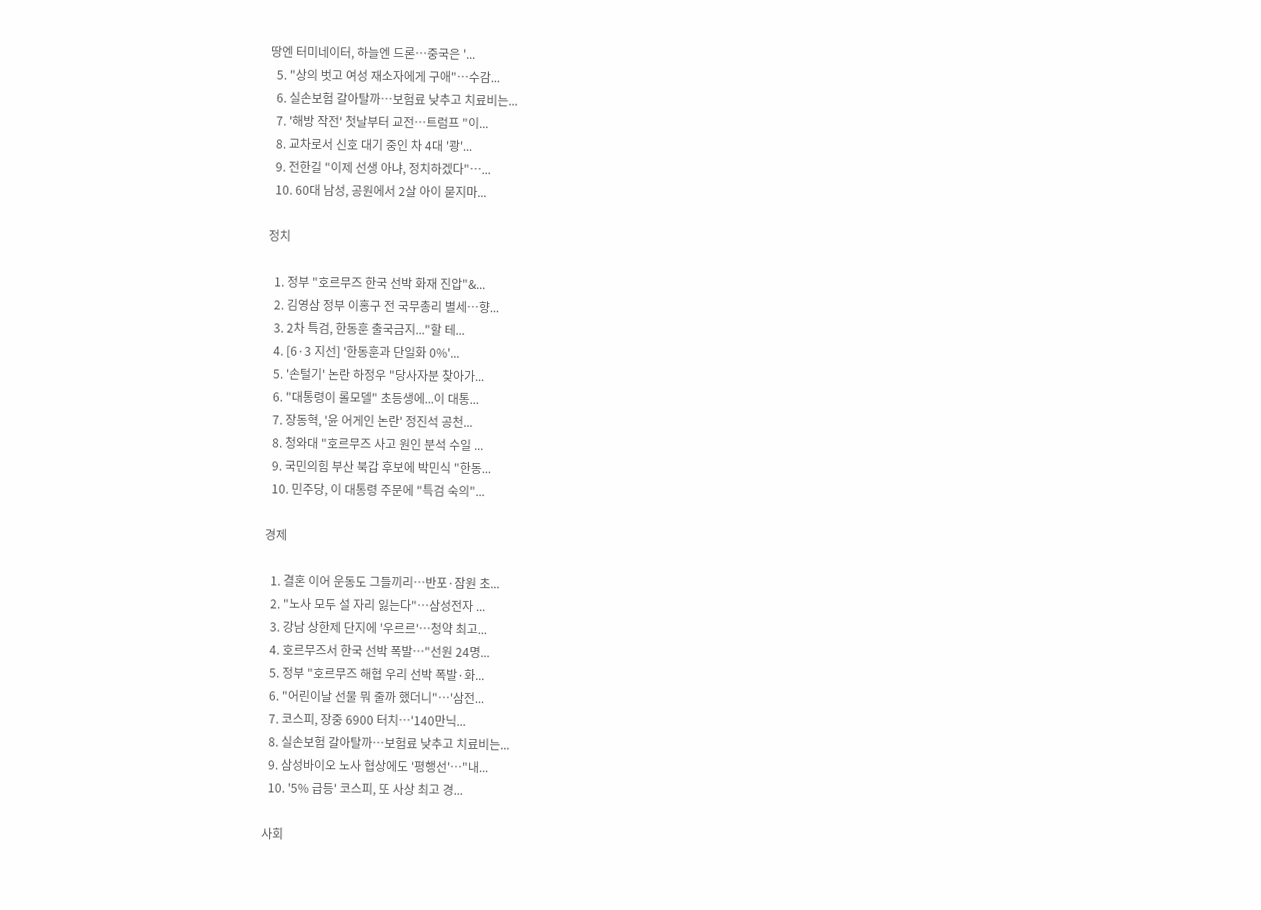땅엔 터미네이터, 하늘엔 드론…중국은 '...
  5. "상의 벗고 여성 재소자에게 구애"…수감...
  6. 실손보험 갈아탈까…보험료 낮추고 치료비는...
  7. '해방 작전' 첫날부터 교전…트럼프 "이...
  8. 교차로서 신호 대기 중인 차 4대 '쾅'...
  9. 전한길 "이제 선생 아냐, 정치하겠다"…...
  10. 60대 남성, 공원에서 2살 아이 묻지마...

정치

  1. 정부 "호르무즈 한국 선박 화재 진압"&...
  2. 김영삼 정부 이홍구 전 국무총리 별세…향...
  3. 2차 특검, 한동훈 출국금지..."할 테...
  4. [6·3 지선] '한동훈과 단일화 0%'...
  5. '손털기' 논란 하정우 "당사자분 찾아가...
  6. "대통령이 롤모델" 초등생에...이 대통...
  7. 장동혁, '윤 어게인 논란' 정진석 공천...
  8. 청와대 "호르무즈 사고 원인 분석 수일 ...
  9. 국민의힘 부산 북갑 후보에 박민식 "한동...
  10. 민주당, 이 대통령 주문에 "특검 숙의"...

경제

  1. 결혼 이어 운동도 그들끼리…반포·잠원 초...
  2. "노사 모두 설 자리 잃는다"…삼성전자 ...
  3. 강남 상한제 단지에 '우르르'…청약 최고...
  4. 호르무즈서 한국 선박 폭발…"선원 24명...
  5. 정부 "호르무즈 해협 우리 선박 폭발·화...
  6. "어린이날 선물 뭐 줄까 했더니"…'삼전...
  7. 코스피, 장중 6900 터치…'140만닉...
  8. 실손보험 갈아탈까…보험료 낮추고 치료비는...
  9. 삼성바이오 노사 협상에도 '평행선'…"내...
  10. '5% 급등' 코스피, 또 사상 최고 경...

사회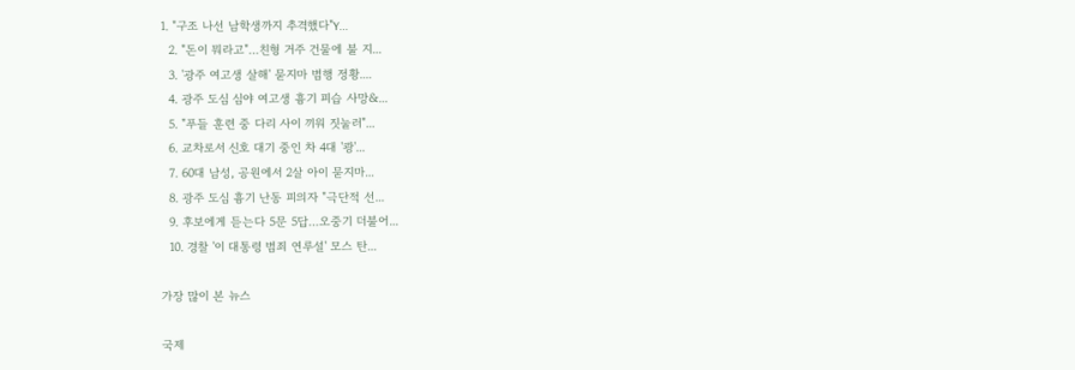1. "구조 나선 남학생까지 추격했다"Y...
  2. "돈이 뭐라고"…친형 거주 건물에 불 지...
  3. '광주 여고생 살해' 묻지마 범행 정황....
  4. 광주 도심 심야 여고생 흉기 피습 사망&...
  5. "푸들 훈련 중 다리 사이 끼워 짓눌러"...
  6. 교차로서 신호 대기 중인 차 4대 '쾅'...
  7. 60대 남성, 공원에서 2살 아이 묻지마...
  8. 광주 도심 흉기 난동 피의자 "극단적 선...
  9. 후보에게 듣는다 5문 5답…오중기 더불어...
  10. 경찰 '이 대통령 범죄 연루설' 모스 탄...

가장 많이 본 뉴스

국제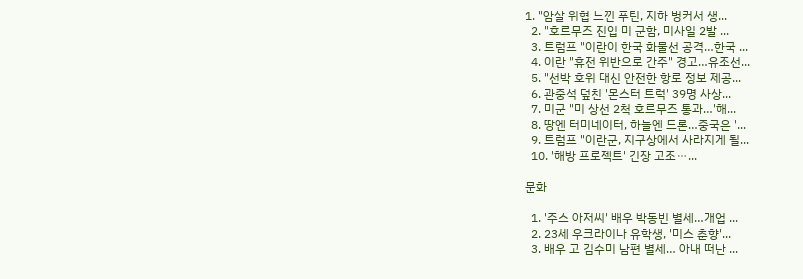1. "암살 위협 느낀 푸틴, 지하 벙커서 생...
  2. "호르무즈 진입 미 군함, 미사일 2발 ...
  3. 트럼프 "이란이 한국 화물선 공격…한국 ...
  4. 이란 "휴전 위반으로 간주" 경고…유조선...
  5. "선박 호위 대신 안전한 항로 정보 제공...
  6. 관중석 덮친 '몬스터 트럭' 39명 사상...
  7. 미군 "미 상선 2척 호르무즈 통과…'해...
  8. 땅엔 터미네이터, 하늘엔 드론…중국은 '...
  9. 트럼프 "이란군, 지구상에서 사라지게 될...
  10. '해방 프로젝트' 긴장 고조⋯...

문화

  1. '주스 아저씨' 배우 박동빈 별세…개업 ...
  2. 23세 우크라이나 유학생, '미스 춘향'...
  3. 배우 고 김수미 남편 별세… 아내 떠난 ...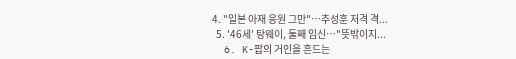4. "일본 아재 응원 그만"…추성훈 저격 격...
  5. '46세' 탕웨이, 둘째 임신…"뜻밖이지...
  6. K-팝의 거인을 흔드는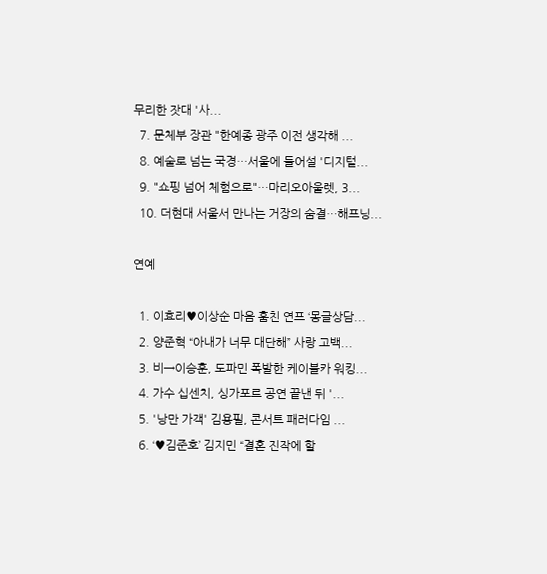무리한 잣대 '사...
  7. 문체부 장관 "한예종 광주 이전 생각해 ...
  8. 예술로 넘는 국경…서울에 들어설 '디지털...
  9. "쇼핑 넘어 체험으로"…마리오아울렛, 3...
  10. 더현대 서울서 만나는 거장의 숨결…해프닝...

연예

  1. 이효리♥이상순 마음 훔친 연프 ‘몽글상담...
  2. 양준혁 “아내가 너무 대단해” 사랑 고백...
  3. 비→이승훈, 도파민 폭발한 케이블카 워킹...
  4. 가수 십센치, 싱가포르 공연 끝낸 뒤 '...
  5. '낭만 가객' 김용필, 콘서트 패러다임 ...
  6. ‘♥김준호’ 김지민 “결혼 진작에 할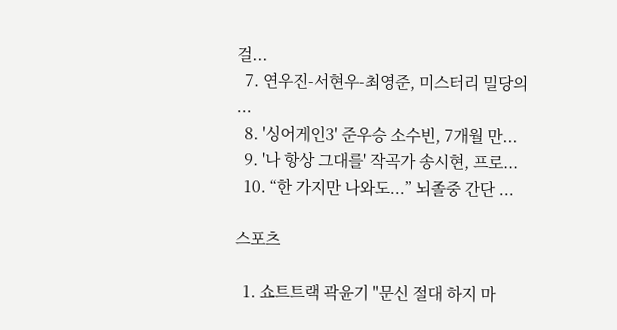걸...
  7. 연우진-서현우-최영준, 미스터리 밀당의 ...
  8. '싱어게인3' 준우승 소수빈, 7개월 만...
  9. '나 항상 그대를' 작곡가 송시현, 프로...
  10. “한 가지만 나와도...” 뇌졸중 간단 ...

스포츠

  1. 쇼트트랙 곽윤기 "문신 절대 하지 마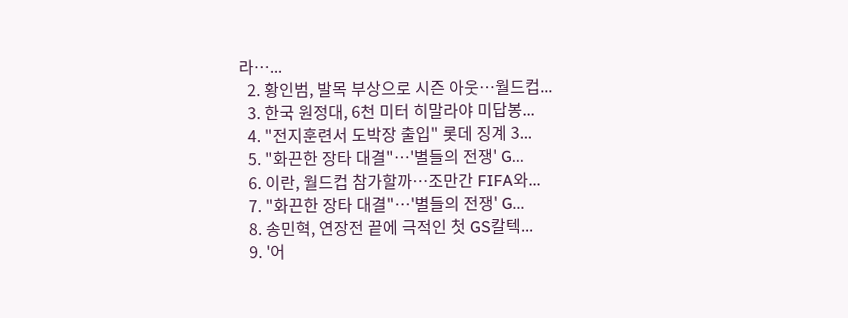라…...
  2. 황인범, 발목 부상으로 시즌 아웃…월드컵...
  3. 한국 원정대, 6천 미터 히말라야 미답봉...
  4. "전지훈련서 도박장 출입" 롯데 징계 3...
  5. "화끈한 장타 대결"…'별들의 전쟁' G...
  6. 이란, 월드컵 참가할까…조만간 FIFA와...
  7. "화끈한 장타 대결"…'별들의 전쟁' G...
  8. 송민혁, 연장전 끝에 극적인 첫 GS칼텍...
  9. '어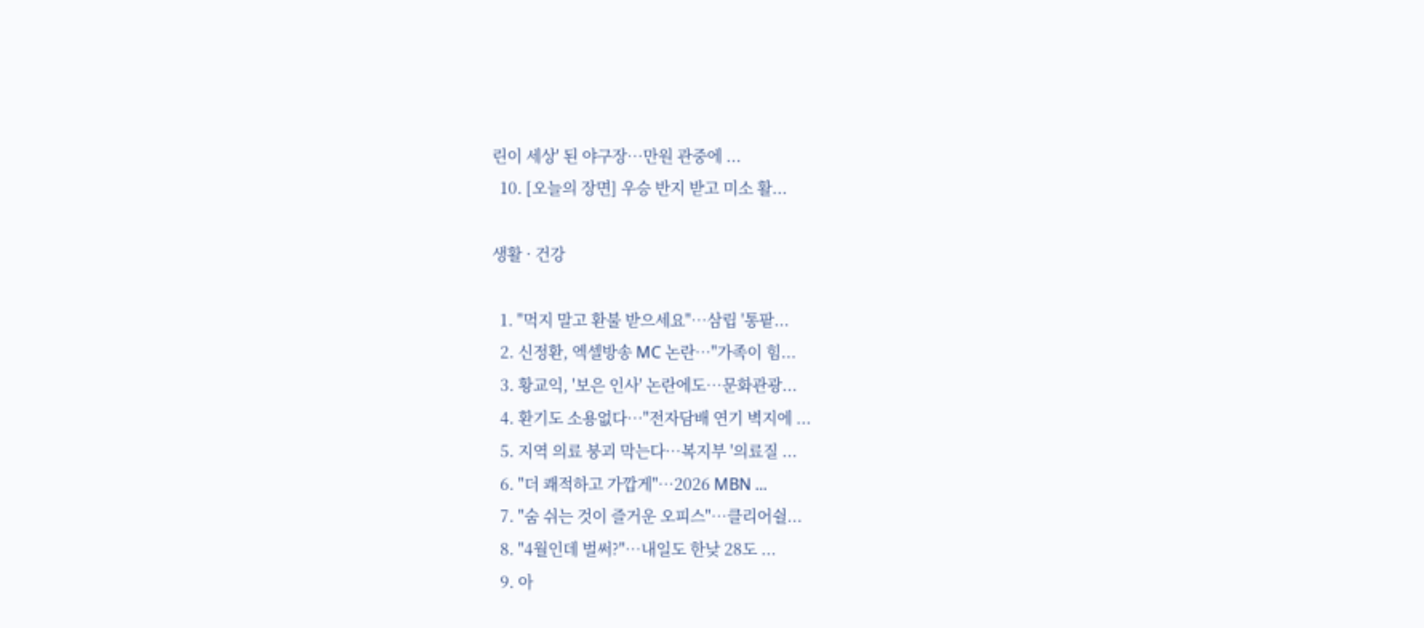린이 세상' 된 야구장…만원 관중에 ...
  10. [오늘의 장면] 우승 반지 받고 미소 활...

생활 · 건강

  1. "먹지 말고 환불 받으세요"…삼립 '통팥...
  2. 신정환, 엑셀방송 MC 논란…"가족이 힘...
  3. 황교익, '보은 인사' 논란에도…문화관광...
  4. 환기도 소용없다…"전자담배 연기 벽지에 ...
  5. 지역 의료 붕괴 막는다…복지부 '의료질 ...
  6. "더 쾌적하고 가깝게"…2026 MBN ...
  7. "숨 쉬는 것이 즐거운 오피스"…클리어쉴...
  8. "4월인데 벌써?"…내일도 한낮 28도 ...
  9. 아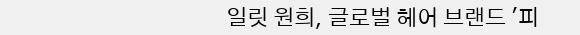일릿 원희, 글로벌 헤어 브랜드 '피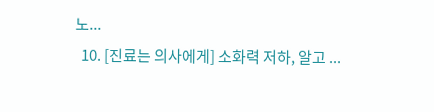노...
  10. [진료는 의사에게] 소화력 저하, 알고 ...